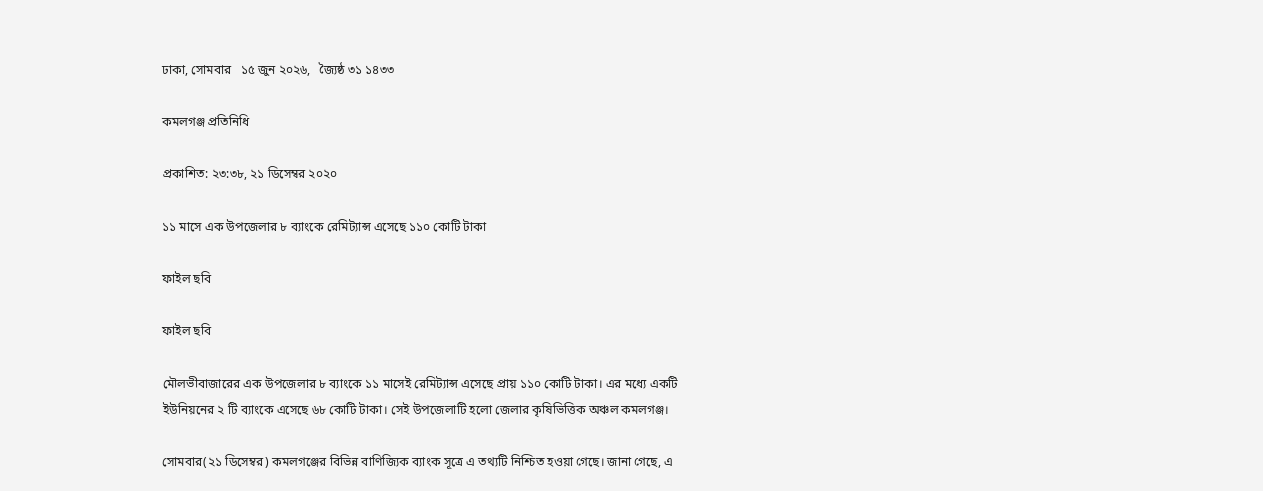ঢাকা, সোমবার   ১৫ জুন ২০২৬,   জ্যৈষ্ঠ ৩১ ১৪৩৩

কমলগঞ্জ প্রতিনিধি

প্রকাশিত: ২৩:৩৮, ২১ ডিসেম্বর ২০২০

১১ মাসে এক উপজেলার ৮ ব্যাংকে রেমিট্যান্স এসেছে ১১০ কোটি টাকা

ফাইল ছবি

ফাইল ছবি

মৌলভীবাজারের এক উপজেলার ৮ ব্যাংকে ১১ মাসেই রেমিট্যান্স এসেছে প্রায় ১১০ কোটি টাকা। এর মধ্যে একটি ইউনিয়নের ২ টি ব্যাংকে এসেছে ৬৮ কোটি টাকা। সেই উপজেলাটি হলো জেলার কৃষিভিত্তিক অঞ্চল কমলগঞ্জ।

সোমবার(২১ ডিসেম্বর) কমলগঞ্জের বিভিন্ন বাণিজ্যিক ব্যাংক সূত্রে এ তথ্যটি নিশ্চিত হওয়া গেছে। জানা গেছে, এ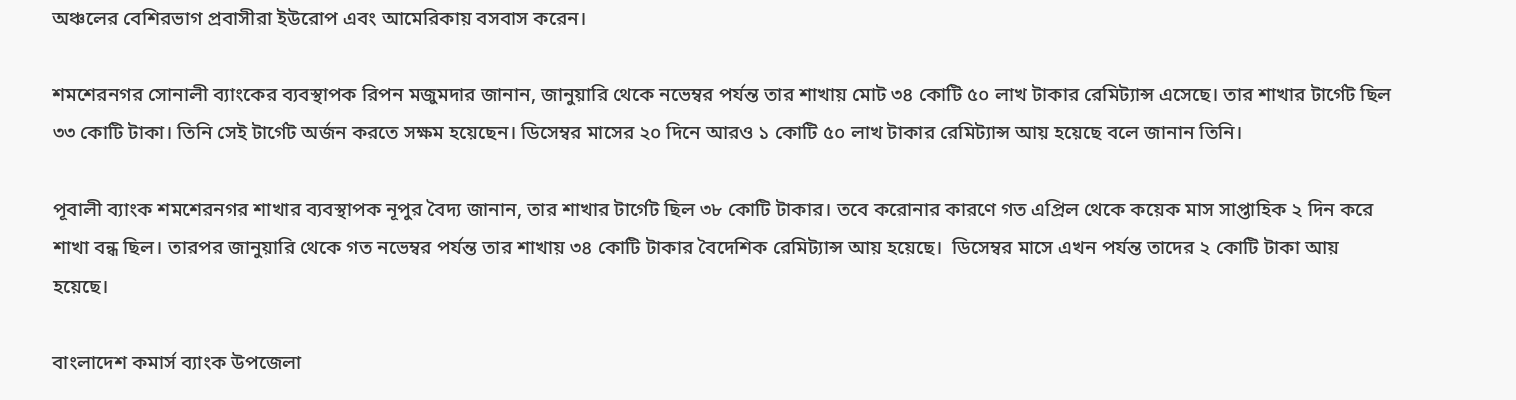অঞ্চলের বেশিরভাগ প্রবাসীরা ইউরোপ এবং আমেরিকায় বসবাস করেন।

শমশেরনগর সোনালী ব্যাংকের ব্যবস্থাপক রিপন মজুমদার জানান, জানুয়ারি থেকে নভেম্বর পর্যন্ত তার শাখায় মোট ৩৪ কোটি ৫০ লাখ টাকার রেমিট্যান্স এসেছে। তার শাখার টার্গেট ছিল ৩৩ কোটি টাকা। তিনি সেই টার্গেট অর্জন করতে সক্ষম হয়েছেন। ডিসেম্বর মাসের ২০ দিনে আরও ১ কোটি ৫০ লাখ টাকার রেমিট্যান্স আয় হয়েছে বলে জানান তিনি।

পূবালী ব্যাংক শমশেরনগর শাখার ব্যবস্থাপক নূপুর বৈদ্য জানান, তার শাখার টার্গেট ছিল ৩৮ কোটি টাকার। তবে করোনার কারণে গত এপ্রিল থেকে কয়েক মাস সাপ্তাহিক ২ দিন করে শাখা বন্ধ ছিল। তারপর জানুয়ারি থেকে গত নভেম্বর পর্যন্ত তার শাখায় ৩৪ কোটি টাকার বৈদেশিক রেমিট্যান্স আয় হয়েছে।  ডিসেম্বর মাসে এখন পর্যন্ত তাদের ২ কোটি টাকা আয় হয়েছে।

বাংলাদেশ কমার্স ব্যাংক উপজেলা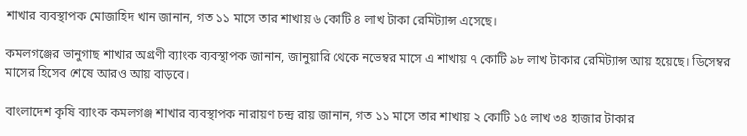শাখার ব্যবস্থাপক মোজাহিদ খান জানান, গত ১১ মাসে তার শাখায় ৬ কোটি ৪ লাখ টাকা রেমিট্যান্স এসেছে।

কমলগঞ্জের ভানুগাছ শাখার অগ্রণী ব্যাংক ব্যবস্থাপক জানান, জানুয়ারি থেকে নভেম্বর মাসে এ শাখায় ৭ কোটি ৯৮ লাখ টাকার রেমিট্যান্স আয় হয়েছে। ডিসেম্বর মাসের হিসেব শেষে আরও আয় বাড়বে।

বাংলাদেশ কৃষি ব্যাংক কমলগঞ্জ শাখার ব্যবস্থাপক নারায়ণ চন্দ্র রায় জানান, গত ১১ মাসে তার শাখায় ২ কোটি ১৫ লাখ ৩৪ হাজার টাকার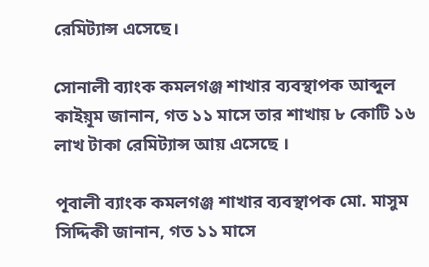রেমিট্যান্স এসেছে।

সোনালী ব্যাংক কমলগঞ্জ শাখার ব্যবস্থাপক আব্দুল কাইয়ূম জানান, গত ১১ মাসে তার শাখায় ৮ কোটি ১৬ লাখ টাকা রেমিট্যান্স আয় এসেছে ।

পূবালী ব্যাংক কমলগঞ্জ শাখার ব্যবস্থাপক মো. মাসুম সিদ্দিকী জানান, গত ১১ মাসে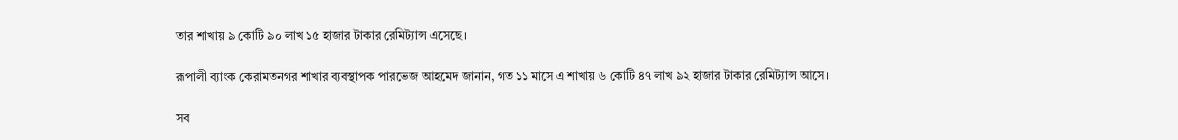তার শাখায় ৯ কোটি ৯০ লাখ ১৫ হাজার টাকার রেমিট্যান্স এসেছে।

রূপালী ব্যাংক কেরামতনগর শাখার ব্যবস্থাপক পারভেজ আহমেদ জানান, গত ১১ মাসে এ শাখায় ৬ কোটি ৪৭ লাখ ৯২ হাজার টাকার রেমিট্যান্স আসে।

সব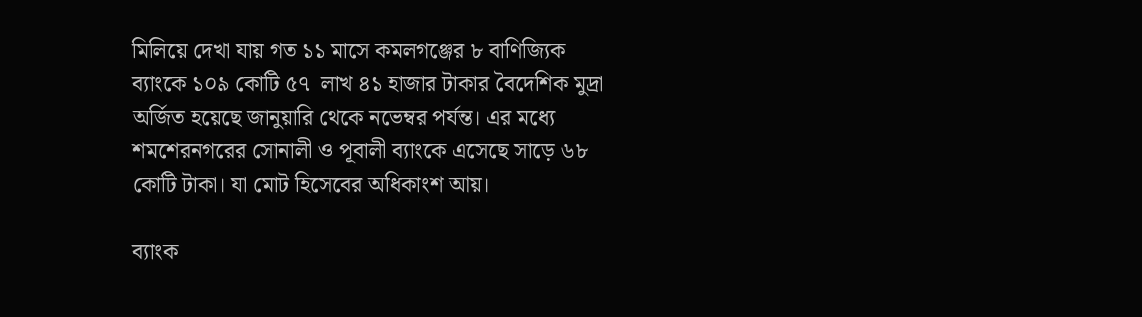মিলিয়ে দেখা যায় গত ১১ মাসে কমলগঞ্জের ৮ বাণিজ্যিক ব্যাংকে ১০৯ কোটি ৫৭  লাখ ৪১ হাজার টাকার বৈদেশিক মুদ্রা অর্জিত হয়েছে জানুয়ারি থেকে নভেম্বর পর্যন্ত। এর মধ্যে শমশেরনগরের সোনালী ও পূবালী ব্যাংকে এসেছে সাড়ে ৬৮ কোটি টাকা। যা মোট হিসেবের অধিকাংশ আয়।

ব্যাংক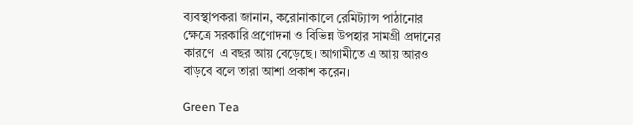ব্যবস্থাপকরা জানান, করোনাকালে রেমিট্যান্স পাঠানোর ক্ষেত্রে সরকারি প্রণোদনা ও বিভিন্ন উপহার সামগ্রী প্রদানের কারণে  এ বছর আয় বেড়েছে। আগামীতে এ আয় আরও বাড়বে বলে তারা আশা প্রকাশ করেন।

Green Tea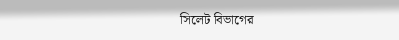সিলেট বিভাগের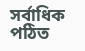সর্বাধিক পঠিত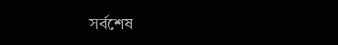সর্বশেষ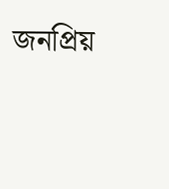জনপ্রিয়